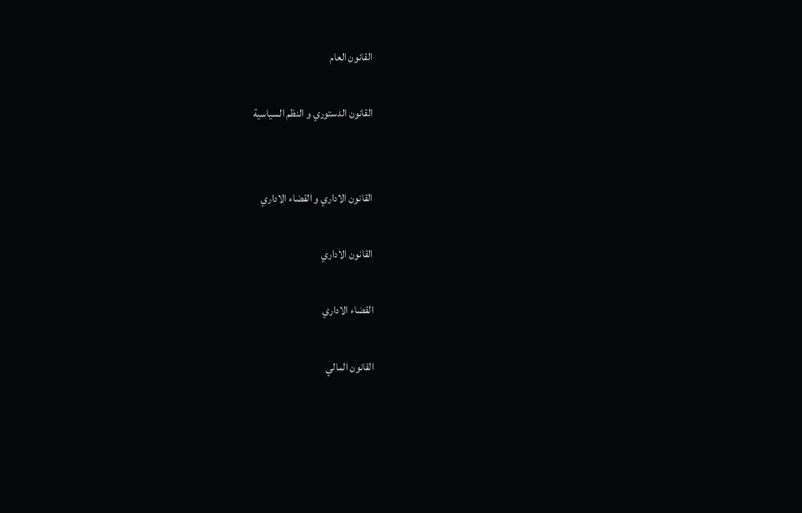القانون العام

القانون الدستوري و النظم السياسية


القانون الاداري و القضاء الاداري

القانون الاداري

القضاء الاداري

القانون المالي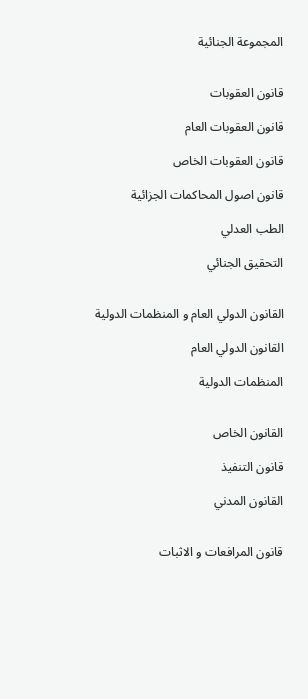المجموعة الجنائية


قانون العقوبات

قانون العقوبات العام

قانون العقوبات الخاص

قانون اصول المحاكمات الجزائية

الطب العدلي

التحقيق الجنائي


القانون الدولي العام و المنظمات الدولية

القانون الدولي العام

المنظمات الدولية


القانون الخاص

قانون التنفيذ

القانون المدني


قانون المرافعات و الاثبات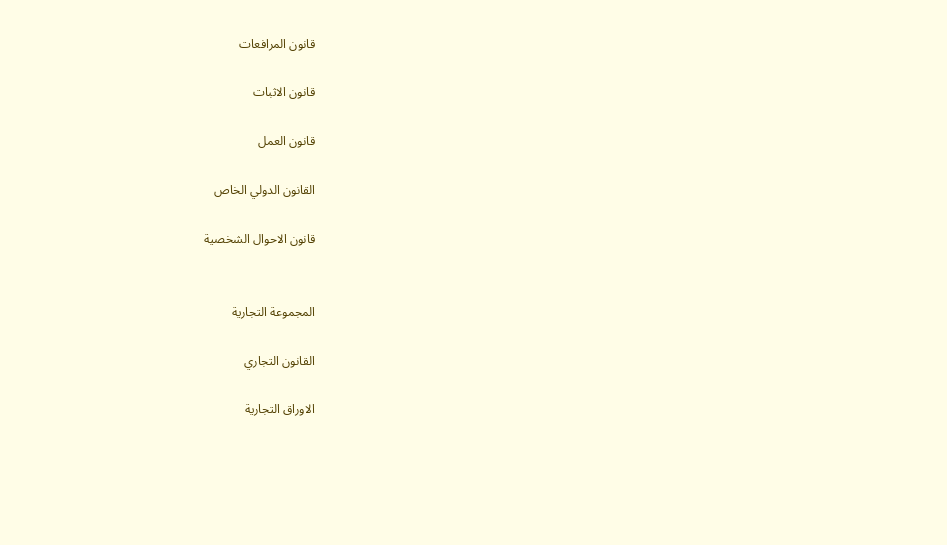قانون المرافعات

قانون الاثبات

قانون العمل

القانون الدولي الخاص

قانون الاحوال الشخصية


المجموعة التجارية

القانون التجاري

الاوراق التجارية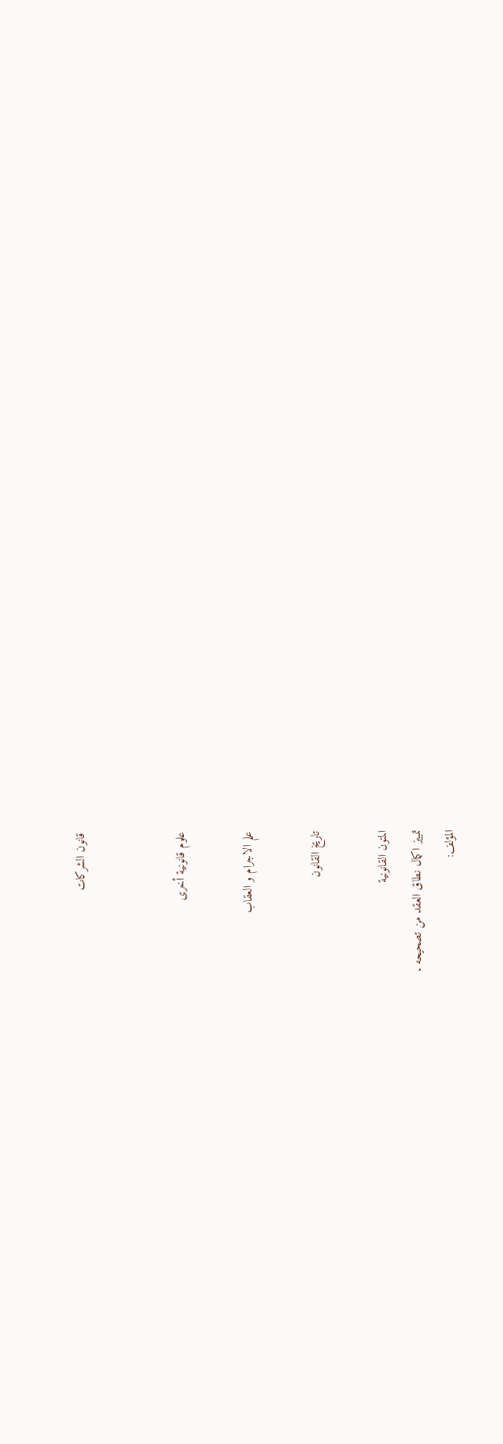قانون الشركات


علوم قانونية أخرى

علم الاجرام و العقاب

تاريخ القانون

المتون القانونية
تمييز اكمال نطاق العقد من تصحيحه .
المؤلف: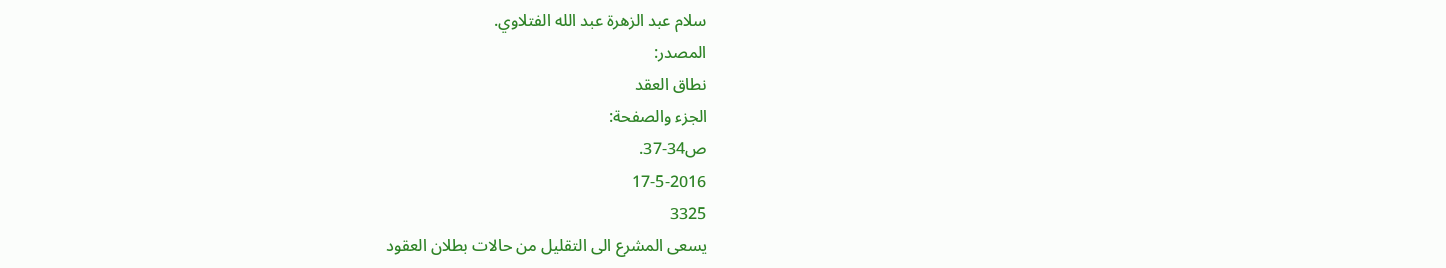سلام عبد الزهرة عبد الله الفتلاوي.
المصدر:
نطاق العقد
الجزء والصفحة:
ص34-37.
17-5-2016
3325
يسعى المشرع الى التقليل من حالات بطلان العقود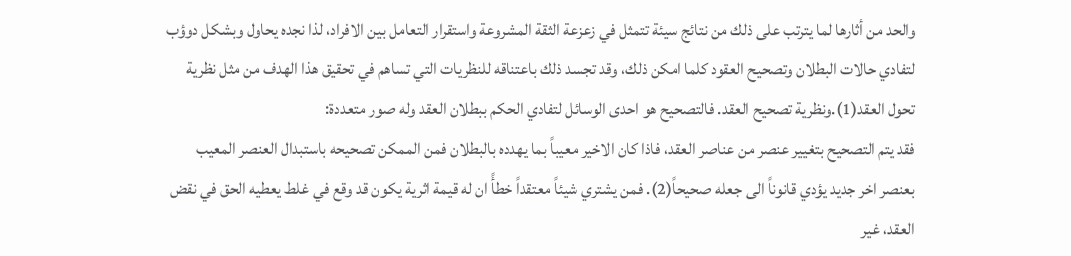والحد من أثارها لما يترتب على ذلك من نتائج سيئة تتمثل في زعزعة الثقة المشروعة واستقرار التعامل بين الافراد، لذا نجده يحاول وبشكل دوؤب لتفادي حالات البطلان وتصحيح العقود كلما امكن ذلك، وقد تجسد ذلك باعتناقه للنظريات التي تساهم في تحقيق هذا الهدف من مثل نظرية تحول العقد(1).ونظرية تصحيح العقد. فالتصحيح هو احدى الوسائل لتفادي الحكم ببطلان العقد وله صور متعددة:
فقد يتم التصحيح بتغيير عنصر من عناصر العقد، فاذا كان الاخير معيباً بما يهدده بالبطلان فمن الممكن تصحيحه باستبدال العنصر المعيب بعنصر اخر جديد يؤدي قانوناً الى جعله صحيحاً(2). فمن يشتري شيئاً معتقداً خطأً ان له قيمة اثرية يكون قد وقع في غلط يعطيه الحق في نقض العقد، غير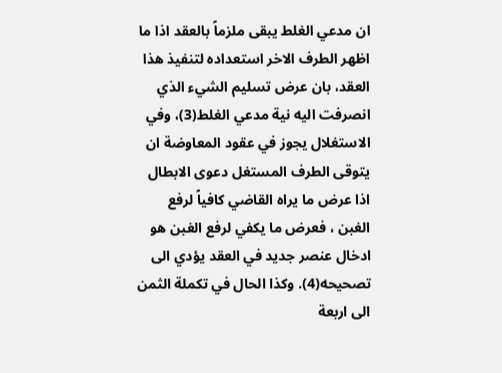ان مدعي الغلط يبقى ملزماً بالعقد اذا ما اظهر الطرف الاخر استعداده لتنفيذ هذا العقد، بان عرض تسليم الشيء الذي انصرفت اليه نية مدعي الغلط(3)، وفي الاستغلال يجوز في عقود المعاوضة ان يتوقى الطرف المستغل دعوى الابطال اذا عرض ما يراه القاضي كافياً لرفع الغبن ، فعرض ما يكفي لرفع الغبن هو ادخال عنصر جديد في العقد يؤدي الى تصحيحه(4). وكذا الحال في تكملة الثمن الى اربعة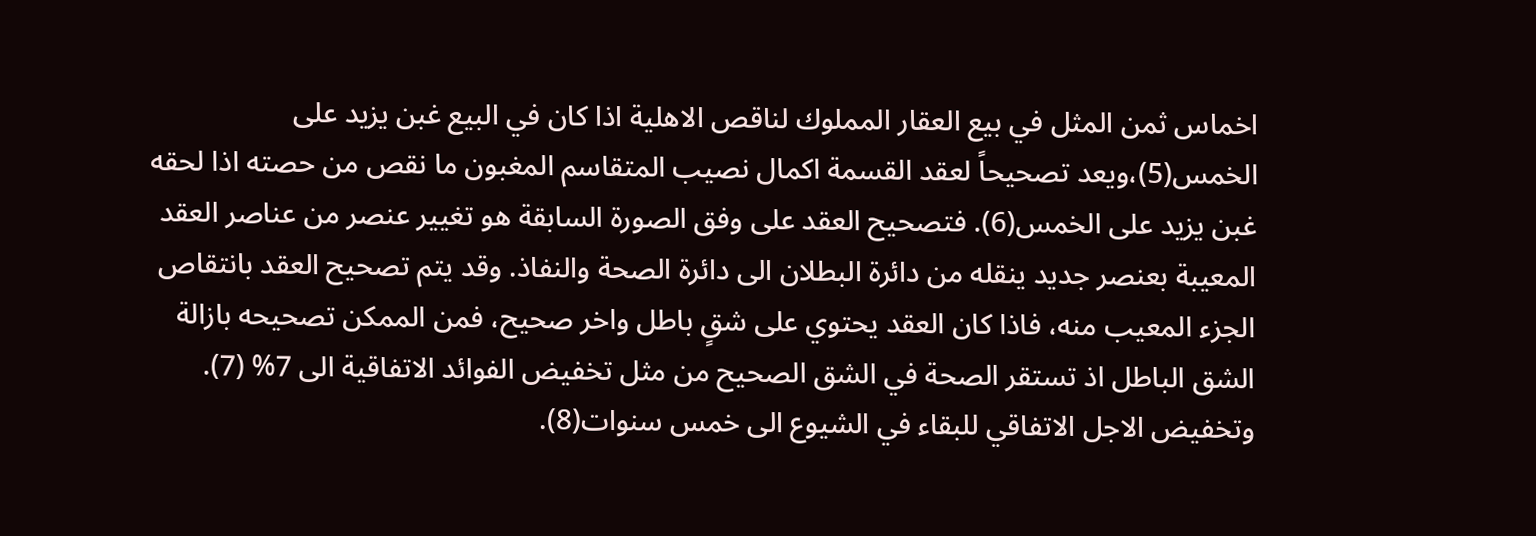اخماس ثمن المثل في بيع العقار المملوك لناقص الاهلية اذا كان في البيع غبن يزيد على الخمس(5)،ويعد تصحيحاً لعقد القسمة اكمال نصيب المتقاسم المغبون ما نقص من حصته اذا لحقه غبن يزيد على الخمس(6). فتصحيح العقد على وفق الصورة السابقة هو تغيير عنصر من عناصر العقد المعيبة بعنصر جديد ينقله من دائرة البطلان الى دائرة الصحة والنفاذ. وقد يتم تصحيح العقد بانتقاص الجزء المعيب منه، فاذا كان العقد يحتوي على شقٍ باطل واخر صحيح، فمن الممكن تصحيحه بازالة الشق الباطل اذ تستقر الصحة في الشق الصحيح من مثل تخفيض الفوائد الاتفاقية الى 7% (7). وتخفيض الاجل الاتفاقي للبقاء في الشيوع الى خمس سنوات(8).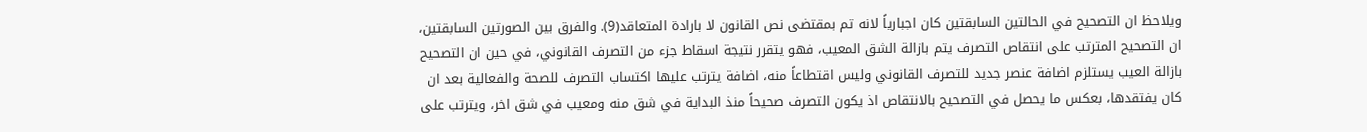ويلاحظ ان التصحيح في الحالتين السابقتين كان اجبارياً لانه تم بمقتضى نص القانون لا بارادة المتعاقد(9). والفرق بين الصورتين السابقتين، ان التصحيح المترتب على انتقاص التصرف يتم بازالة الشق المعيب، فهو يتقرر نتيجة اسقاط جزء من التصرف القانوني، في حين ان التصحيح بازالة العيب يستلزم اضافة عنصر جديد للتصرف القانوني وليس اقتطاعاً منه، اضافة يترتب عليها اكتساب التصرف للصحة والفعالية بعد ان كان يفتقدها، بعكس ما يحصل في التصحيح بالانتقاص اذ يكون التصرف صحيحاً منذ البداية في شق منه ومعيب في شق اخر، ويترتب على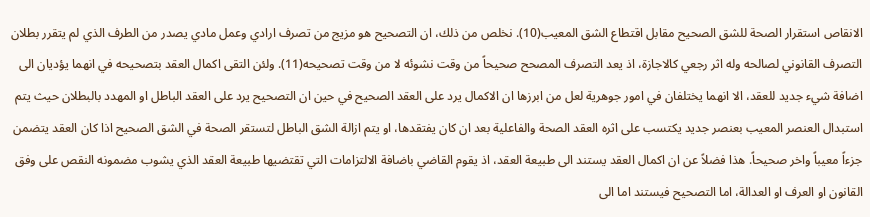الانقاص استقرار الصحة للشق الصحيح مقابل اقتطاع الشق المعيب(10). نخلص من ذلك، ان التصحيح هو مزيج من تصرف ارادي وعمل مادي يصدر من الطرف الذي لم يتقرر بطلان التصرف القانوني لصالحه وله اثر رجعي كالاجازة، اذ يعد التصرف المصحح صحيحاً من وقت نشوئه لا من وقت تصحيحه(11). ولئن التقى اكمال العقد بتصحيحه في انهما يؤديان الى اضافة شيء جديد للعقد، الا انهما يختلفان في امور جوهرية لعل من ابرزها ان الاكمال يرد على العقد الصحيح في حين ان التصحيح يرد على العقد الباطل او المهدد بالبطلان حيث يتم استبدال العنصر المعيب بعنصر جديد يكتسب على اثره العقد الصحة والفاعلية بعد ان كان يفتقدها، او يتم ازالة الشق الباطل لتستقر الصحة في الشق الصحيح اذا كان العقد يتضمن جزءاً معيباً واخر صحيحاً. هذا فضلاً عن ان اكمال العقد يستند الى طبيعة العقد، اذ يقوم القاضي باضافة الالتزامات التي تقتضيها طبيعة العقد الذي يشوب مضمونه النقص على وفق القانون او العرف او العدالة، اما التصحيح فيستند اما الى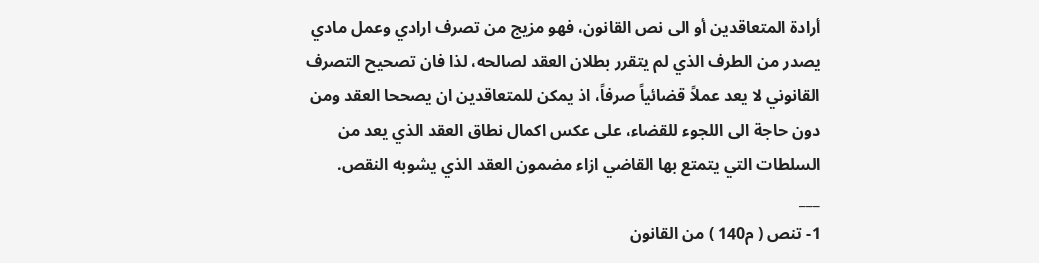أرادة المتعاقدين أو الى نص القانون، فهو مزيج من تصرف ارادي وعمل مادي يصدر من الطرف الذي لم يتقرر بطلان العقد لصالحه، لذا فان تصحيح التصرف القانوني لا يعد عملاً قضائياً صرفاً، اذ يمكن للمتعاقدين ان يصححا العقد ومن دون حاجة الى اللجوء للقضاء، على عكس اكمال نطاق العقد الذي يعد من السلطات التي يتمتع بها القاضي ازاء مضمون العقد الذي يشوبه النقص.
___
1- تنص ( م140 ) من القانون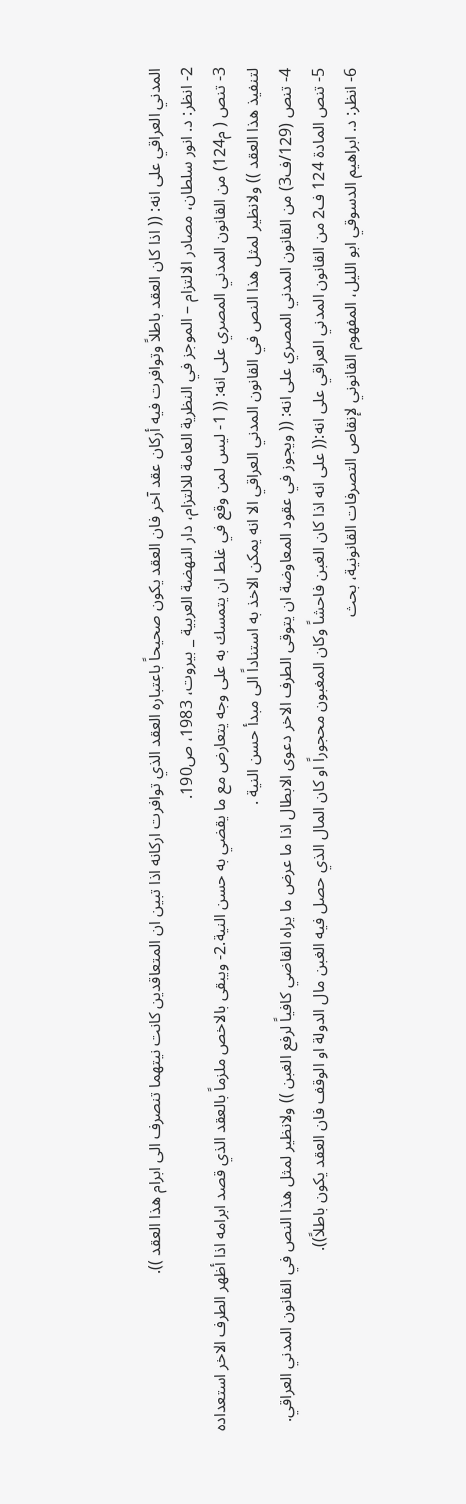المدني العراقي على انه: (( اذا كان العقد باطلاً وتوافرت فيه أركان عقد آخر فان العقد يكون صحيحاً باعتباره العقد الذي توافرت اركانه اذا تبين ان المتعاقدين كانت نيتهما تنصرف الى ابرام هذا العقد )).
2- انظر: د. انور سلطان، مصادر الالتزام – الموجز في النظرية العامة للالتزام، دار النهضة العربية _ بيروت، 1983، ص190.
3- تنص ( م124) من القانون المدني المصري على انه: (( 1- ليس لمن وقع في غلط ان يتمسك به على وجه يتعارض مع ما يقضي به حسن النية.2- ويبقى بالاخص ملزماً بالعقد الذي قصد ابرامه اذا أظهر الطرف الاخر استعداده لتنفيذ هذا العقد )) ولانظير لمثل هذا النص في القانون المدني العراقي الا انه يمكن الاخذ به استناداً الى مبدأ حسن النية .
4- تنص (129/ف3) من القانون المدني المصري على انه: (( ويجوز في عقود المعاوضة ان يتوقى الطرف الاخر دعوى الابطال اذا ما عرض ما يراه القاضي كافياً لرفع الغبن )) ولانظير لمثل هذا النص في القانون المدني العراقي.
5- تنص المادة 124 ف2 من القانون المدني العراقي على انه:(( على انه اذا كان الغبن فاحشاً وكان المغبون محجوراً او كان المال الذي حصل فيه الغبن مال الدولة او الوقف فان العقد يكون باطلاً)).
6- انظر: د. ابراهيم الدسوقي ابو الليل، المفهوم القانوني لإنقاص التصرفات القانونية، بحث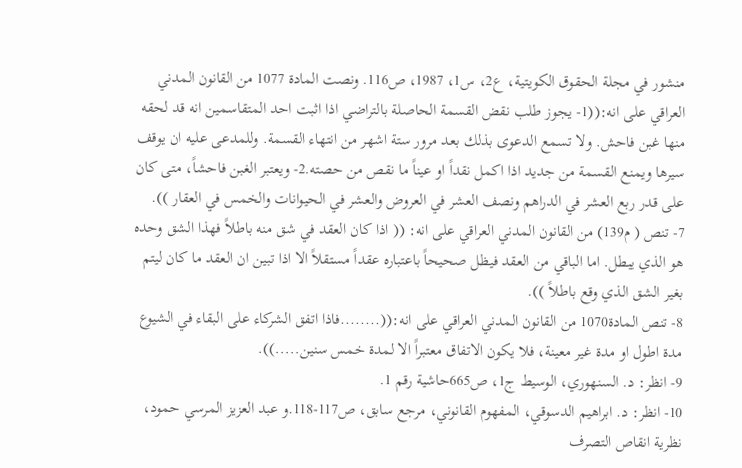منشور في مجلة الحقوق الكويتية، ع2، س1، 1987، ص116. ونصت المادة 1077 من القانون المدني العراقي على انه:((1- يجوز طلب نقض القسمة الحاصلة بالتراضي اذا اثبت احد المتقاسمين انه قد لحقه منها غبن فاحش. ولا تسمع الدعوى بذلك بعد مرور ستة اشهر من انتهاء القسمة. وللمدعى عليه ان يوقف سيرها ويمنع القسمة من جديد اذا اكمل نقداً او عيناً ما نقص من حصته.2- ويعتبر الغبن فاحشاً، متى كان على قدر ربع العشر في الدراهم ونصف العشر في العروض والعشر في الحيوانات والخمس في العقار )).
7- تنص ( م139) من القانون المدني العراقي على انه: (( اذا كان العقد في شق منه باطلاً فهذا الشق وحده هو الذي يبطل. اما الباقي من العقد فيظل صحيحاً باعتباره عقداً مستقلاً الا اذا تبين ان العقد ما كان ليتم بغير الشق الذي وقع باطلاً )).
8- تنص المادة1070 من القانون المدني العراقي على انه:((........فاذا اتفق الشركاء على البقاء في الشيوع مدة اطول او مدة غير معينة، فلا يكون الاتفاق معتبراً الا لمدة خمس سنين.....)).
9- انظر: د. السنهوري، الوسيط ج1، ص665حاشية رقم 1.
10- انظر: د. ابراهيم الدسوقي، المفهوم القانوني، مرجع سابق، ص117-118.و عبد العزيز المرسي حمود، نظرية انقاص التصرف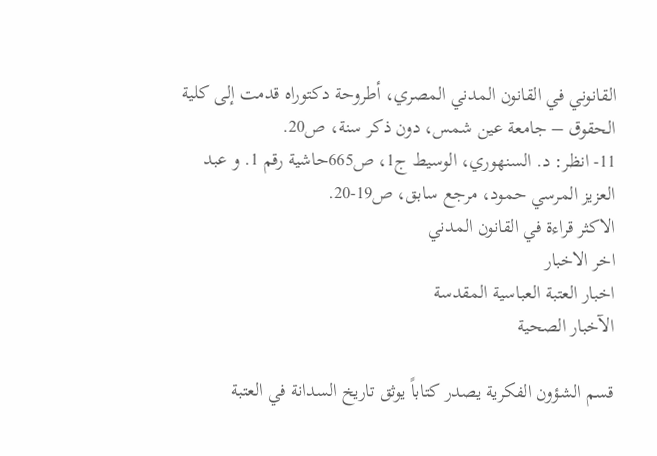القانوني في القانون المدني المصري، أطروحة دكتوراه قدمت إلى كلية الحقوق – جامعة عين شمس، دون ذكر سنة، ص20.
11- انظر: د. السنهوري، الوسيط ج1، ص665حاشية رقم 1. و عبد العزيز المرسي حمود، مرجع سابق، ص19-20.
الاكثر قراءة في القانون المدني
اخر الاخبار
اخبار العتبة العباسية المقدسة
الآخبار الصحية

قسم الشؤون الفكرية يصدر كتاباً يوثق تاريخ السدانة في العتبة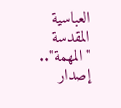العباسية المقدسة
"المهمة".. إصدار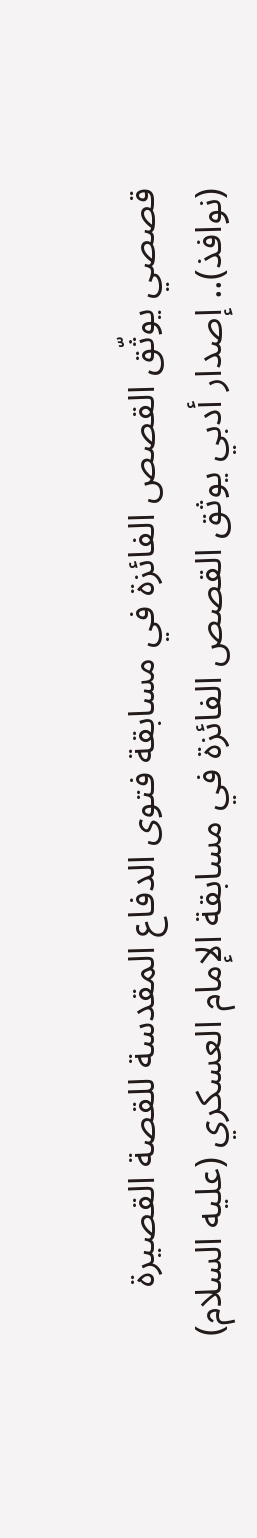قصصي يوثّق القصص الفائزة في مسابقة فتوى الدفاع المقدسة للقصة القصيرة
(نوافذ).. إصدار أدبي يوثق القصص الفائزة في مسابقة الإمام العسكري (عليه السلام)